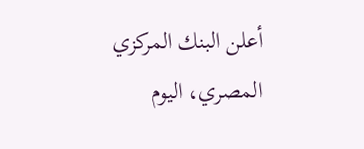أعلن البنك المركزي المصري، اليوم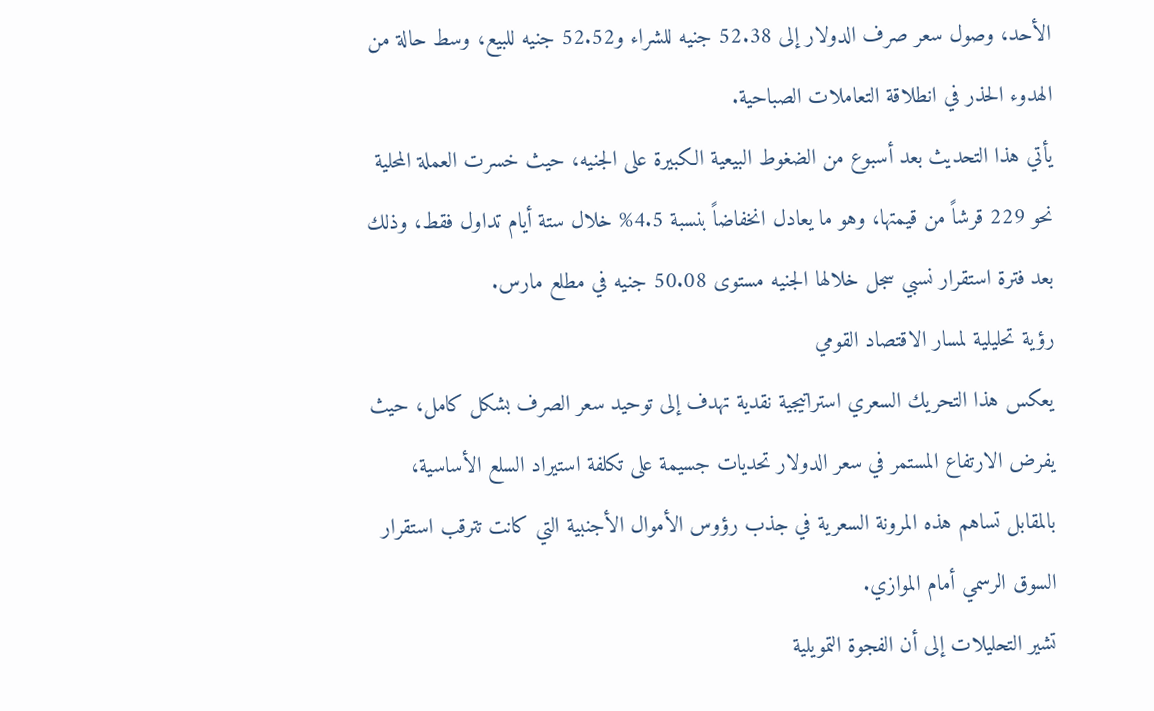الأحد، وصول سعر صرف الدولار إلى 52.38 جنيه للشراء و52.52 جنيه للبيع، وسط حالة من الهدوء الحذر في انطلاقة التعاملات الصباحية.
يأتي هذا التحديث بعد أسبوع من الضغوط البيعية الكبيرة على الجنيه، حيث خسرت العملة المحلية نحو 229 قرشاً من قيمتها، وهو ما يعادل انخفاضاً بنسبة 4.5% خلال ستة أيام تداول فقط، وذلك بعد فترة استقرار نسبي سجل خلالها الجنيه مستوى 50.08 جنيه في مطلع مارس.
رؤية تحليلية لمسار الاقتصاد القومي
يعكس هذا التحريك السعري استراتيجية نقدية تهدف إلى توحيد سعر الصرف بشكل كامل، حيث يفرض الارتفاع المستمر في سعر الدولار تحديات جسيمة على تكلفة استيراد السلع الأساسية، بالمقابل تساهم هذه المرونة السعرية في جذب رؤوس الأموال الأجنبية التي كانت تترقب استقرار السوق الرسمي أمام الموازي.
تشير التحليلات إلى أن الفجوة التمويلية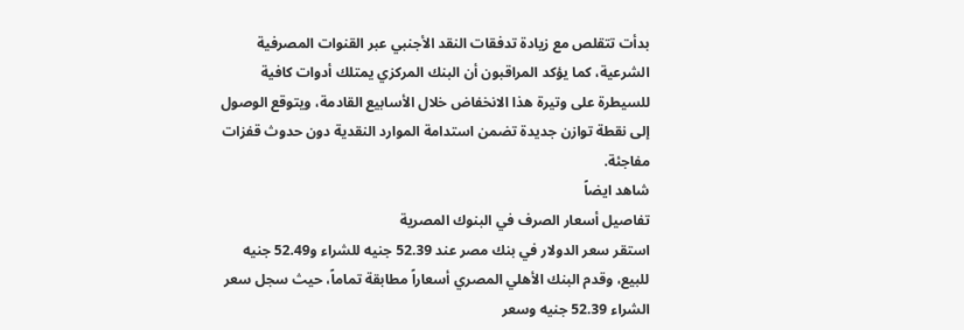بدأت تتقلص مع زيادة تدفقات النقد الأجنبي عبر القنوات المصرفية الشرعية، كما يؤكد المراقبون أن البنك المركزي يمتلك أدوات كافية للسيطرة على وتيرة هذا الانخفاض خلال الأسابيع القادمة، ويتوقع الوصول إلى نقطة توازن جديدة تضمن استدامة الموارد النقدية دون حدوث قفزات مفاجئة.
شاهد ايضاً
تفاصيل أسعار الصرف في البنوك المصرية
استقر سعر الدولار في بنك مصر عند 52.39 جنيه للشراء و52.49 جنيه للبيع، وقدم البنك الأهلي المصري أسعاراً مطابقة تماماً، حيث سجل سعر الشراء 52.39 جنيه وسعر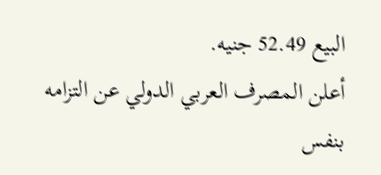البيع 52.49 جنيه.
أعلن المصرف العربي الدولي عن التزامه بنفس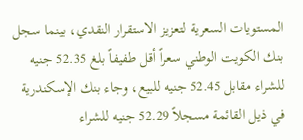المستويات السعرية لتعزيز الاستقرار النقدي، بينما سجل بنك الكويت الوطني سعراً أقل طفيفاً بلغ 52.35 جنيه للشراء مقابل 52.45 جنيه للبيع، وجاء بنك الإسكندرية في ذيل القائمة مسجلاً 52.29 جنيه للشراء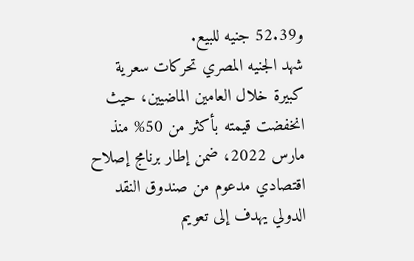و52.39 جنيه للبيع.
شهد الجنيه المصري تحركات سعرية كبيرة خلال العامين الماضيين، حيث انخفضت قيمته بأكثر من 50% منذ مارس 2022، ضمن إطار برنامج إصلاح اقتصادي مدعوم من صندوق النقد الدولي يهدف إلى تعويم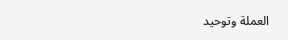العملة وتوحيد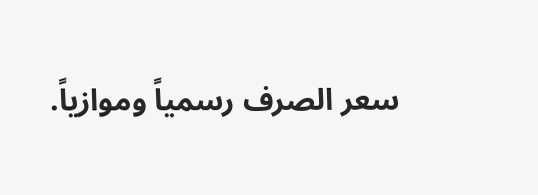سعر الصرف رسمياً وموازياً.